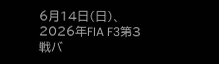6月14日(日)、2026年FIA F3第3戦バ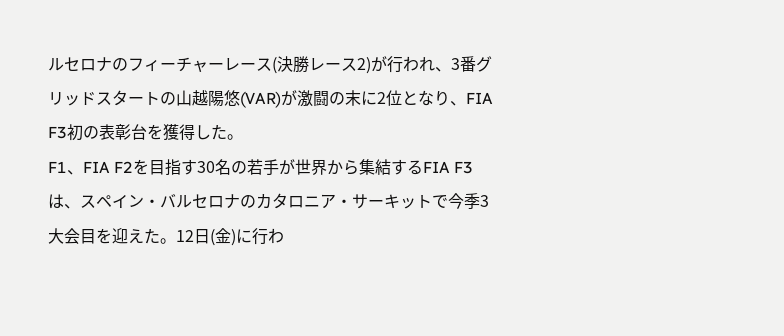ルセロナのフィーチャーレース(決勝レース2)が行われ、3番グリッドスタートの山越陽悠(VAR)が激闘の末に2位となり、FIA F3初の表彰台を獲得した。
F1、FIA F2を目指す30名の若手が世界から集結するFIA F3は、スペイン・バルセロナのカタロニア・サーキットで今季3大会目を迎えた。12日(金)に行わ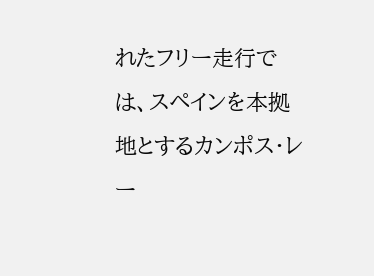れたフリー走行では、スペインを本拠地とするカンポス・レー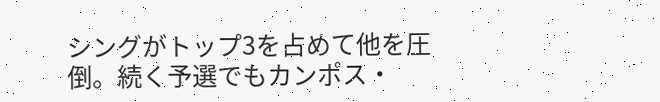シングがトップ3を占めて他を圧倒。続く予選でもカンポス・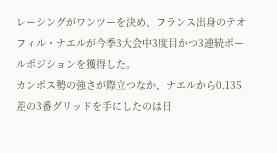レーシングがワンツーを決め、フランス出身のテオフィル・ナエルが今季3大会中3度目かつ3連続ポールポジションを獲得した。
カンポス勢の強さが際立つなか、ナエルから0.135差の3番グリッドを手にしたのは日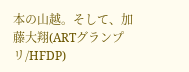本の山越。そして、加藤大翔(ARTグランプリ/HFDP)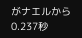がナエルから0.237秒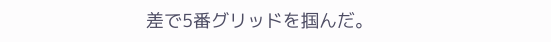差で5番グリッドを掴んだ。